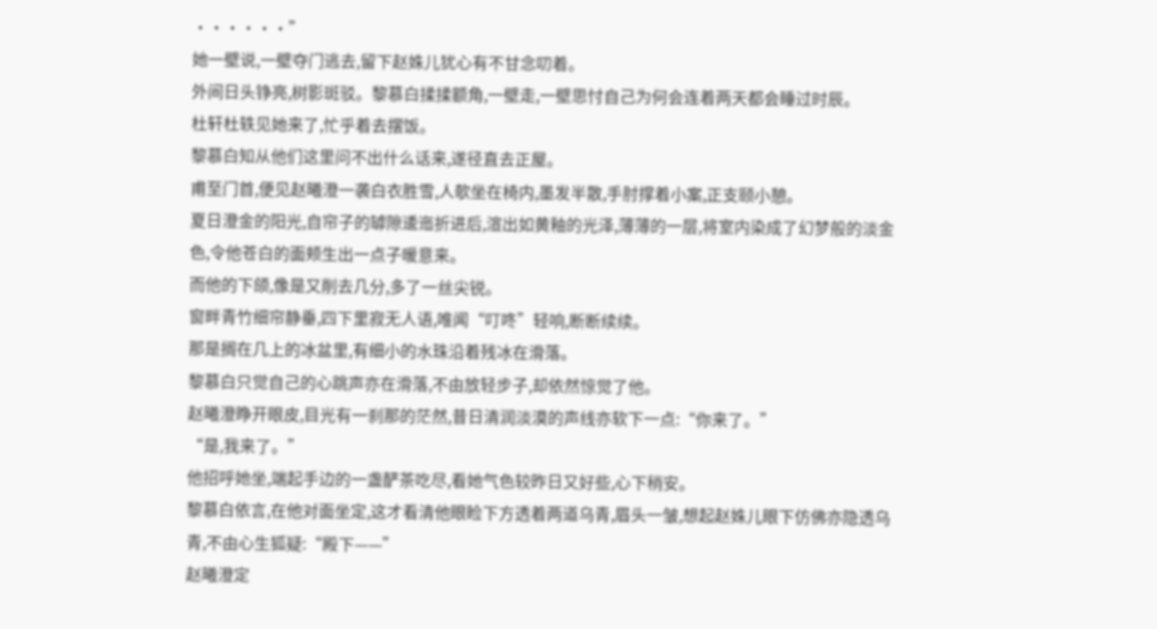······”
她一壁说,一壁夺门逃去,留下赵姝儿犹心有不甘念叨着。
外间日头铮亮,树影斑驳。黎慕白揉揉额角,一壁走,一壁思忖自己为何会连着两天都会睡过时辰。
杜轩杜轶见她来了,忙乎着去摆饭。
黎慕白知从他们这里问不出什么话来,遂径直去正屋。
甫至门首,便见赵曦澄一袭白衣胜雪,人欹坐在椅内,墨发半散,手肘撑着小案,正支颐小憩。
夏日澄金的阳光,自帘子的罅隙逶迤折进后,渲出如黄釉的光泽,薄薄的一层,将室内染成了幻梦般的淡金色,令他苍白的面颊生出一点子暖意来。
而他的下颌,像是又削去几分,多了一丝尖锐。
窗畔青竹细帘静垂,四下里寂无人语,唯闻“叮咚”轻响,断断续续。
那是搁在几上的冰盆里,有细小的水珠沿着残冰在滑落。
黎慕白只觉自己的心跳声亦在滑落,不由放轻步子,却依然惊觉了他。
赵曦澄睁开眼皮,目光有一刹那的茫然,昔日清润淡漠的声线亦软下一点:“你来了。”
“是,我来了。”
他招呼她坐,端起手边的一盏酽茶吃尽,看她气色较昨日又好些,心下稍安。
黎慕白依言,在他对面坐定,这才看清他眼睑下方透着两道乌青,眉头一皱,想起赵姝儿眼下仿佛亦隐透乌青,不由心生狐疑:“殿下——”
赵曦澄定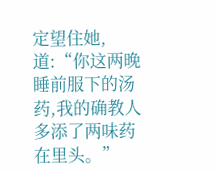定望住她,道:“你这两晚睡前服下的汤药,我的确教人多添了两味药在里头。”